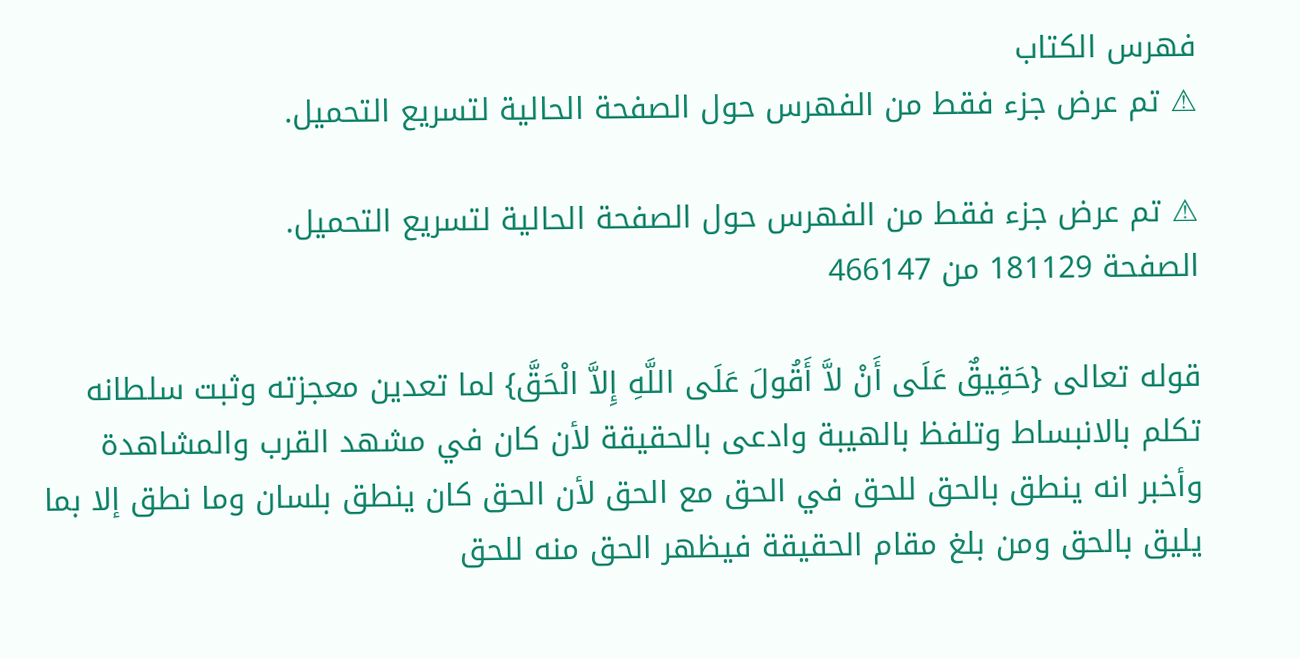فهرس الكتاب
⚠ تم عرض جزء فقط من الفهرس حول الصفحة الحالية لتسريع التحميل.

⚠ تم عرض جزء فقط من الفهرس حول الصفحة الحالية لتسريع التحميل.
الصفحة 181129 من 466147

قوله تعالى {حَقِيقٌ عَلَى أَنْ لاَّ أَقُولَ عَلَى اللَّهِ إِلاَّ الْحَقَّ} لما تعدين معجزته وثبت سلطانه تكلم بالانبساط وتلفظ بالهيبة وادعى بالحقيقة لأن كان في مشهد القرب والمشاهدة وأخبر انه ينطق بالحق للحق في الحق مع الحق لأن الحق كان ينطق بلسان وما نطق إلا بما يليق بالحق ومن بلغ مقام الحقيقة فيظهر الحق منه للحق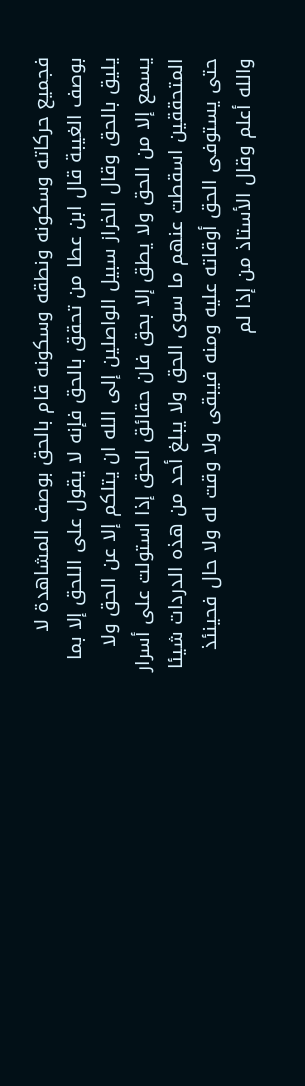فجميع حركاته وسكونه ونطقه وسكونه قام بالحق بوصف المشاهدة لا بوصف الغيبة قال ابن عطا من تحقق بالحق فإنه لا يقول على اللحق إلا بما يليق بالحق وقال الخراز سبيل الواصلين إلى الله ان يتلكم إلا عن الحق ولا يسمع إلا من الحق ولا يطق إلا بحق فان حقائق الحق إذا استولت على أسرار المتحققين اسقطت عنهم ما سوى الحق ولا يبلغ أحد من هذه الدردات شيئا حتى يستوفى الحق أوقاته عليه ومنه فيبقى ولا وقت له ولا حال فحينئذ والله أعلم وقال الأستاذ من إذا لم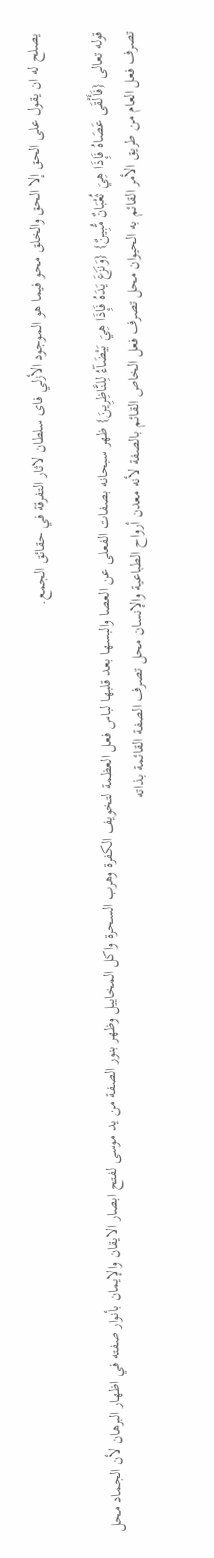يصلح له ان يقول على الحق إلا الحق والخلق محو فيما هو الموجود الأزلي فاى سلطان لاثار التفرقة في حقائق الجمع.

قوله تعالى {فَأَلْقَى عَصَاهُ فَإِذَا هِيَ ثُعْبَانٌ مُّبِينٌ} {وَنَزَعَ يَدَهُ فَإِذَا هِيَ بَيْضَآءُ لِلنَّاظِرِينَ} ظهر سبحانه بصفات الفعلى عن العصا والبسها بعد قلبها لباس فعل العظمة لتخويف الكفرة وهرب السحرة واكل المخاييل وظهر بنور الصفة من يد موسى لفتح ابصار الايقان والإيمان بأنوار صفته في اظهار البرهان لأن الجماد محل تصرف فعل العام من طريق الأمر القائم به الحيوان محل تصرف فعل الخاص القائم بالصفة لأنه معدن أرواح الطباعية والإنسان محل تصرف الصفة القائمة بذاته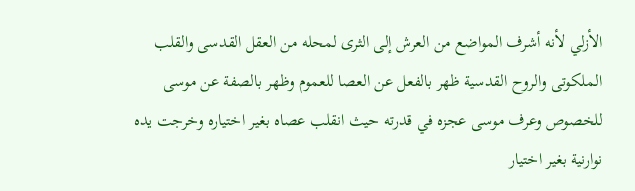الأزلي لأنه أشرف المواضع من العرش إلى الثرى لمحله من العقل القدسى والقلب الملكوتى والروح القدسية ظهر بالفعل عن العصا للعموم وظهر بالصفة عن موسى للخصوص وعرف موسى عجزه في قدرته حيث انقلب عصاه بغير اختياره وخرجت يده نوارنية بغير اختيار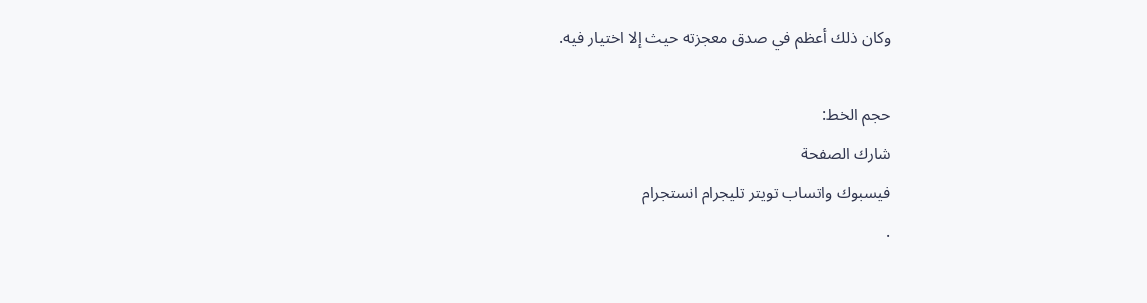وكان ذلك أعظم في صدق معجزته حيث إلا اختيار فيه.

حجم الخط:
شارك الصفحة
فيسبوك واتساب تويتر تليجرام انستجرام
.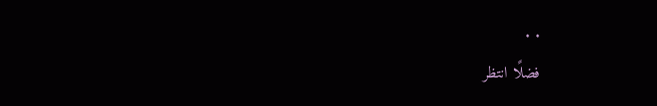. .
فضلًا انتظر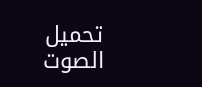تحميل الصوت